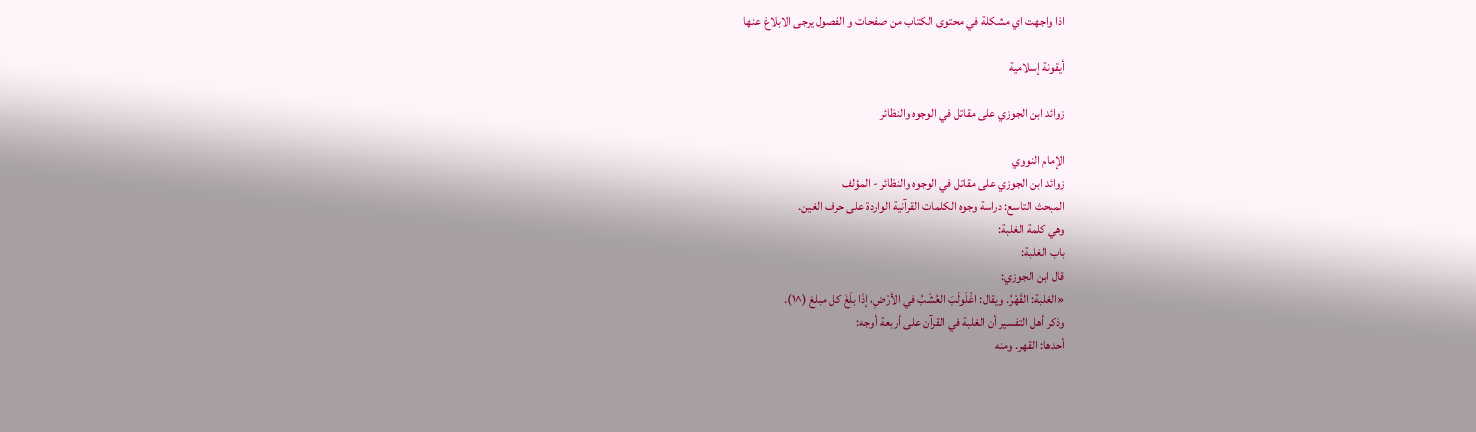اذا واجهت اي مشكلة في محتوى الكتاب من صفحات و الفصول يرجى الابلاغ عنها

أيقونة إسلامية

زوائد ابن الجوزي على مقاتل في الوجوه والنظائر

الإمام النووي
زوائد ابن الجوزي على مقاتل في الوجوه والنظائر - المؤلف
المبحث التاسع: دراسة وجوه الكلمات القرآنية الواردة على حرف الغين.
وهي كلمة الغلبة:
باب الغلبة:
قال ابن الجوزي:
«الغلبة: القَهْرُ. ويقال: اغْلَولَبَ العُشْبُ في الأرْضِ، إذَا بلَغَ كل مبلغ (^١).
وذكر أهل التفسير أن الغلبة في القرآن على أربعة أوجه:
أحدها: القهر. ومنه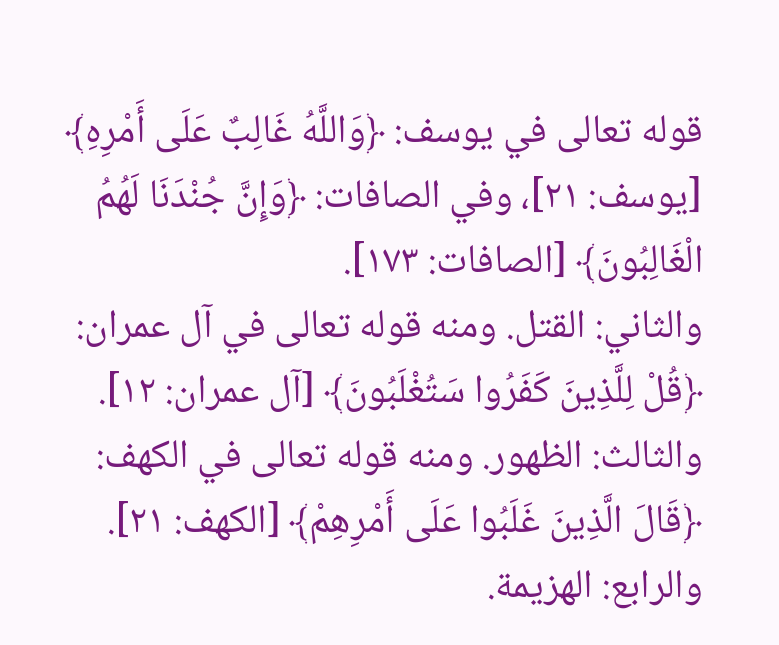قوله تعالى في يوسف: ﴿وَاللَّهُ غَالِبٌ عَلَى أَمْرِهِ﴾ [يوسف: ٢١]، وفي الصافات: ﴿وَإِنَّ جُنْدَنَا لَهُمُ الْغَالِبُونَ﴾ [الصافات: ١٧٣].
والثاني: القتل. ومنه قوله تعالى في آل عمران: ﴿قُلْ لِلَّذِينَ كَفَرُوا سَتُغْلَبُونَ﴾ [آل عمران: ١٢].
والثالث: الظهور. ومنه قوله تعالى في الكهف: ﴿قَالَ الَّذِينَ غَلَبُوا عَلَى أَمْرِهِمْ﴾ [الكهف: ٢١].
والرابع: الهزيمة.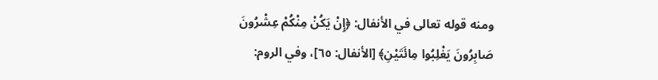ومنه قوله تعالى في الأنفال: ﴿إِنْ يَكُنْ مِنْكُمْ عِشْرُونَ صَابِرُونَ يَغْلِبُوا مِائَتَيْنِ﴾ [الأنفال: ٦٥]، وفي الروم: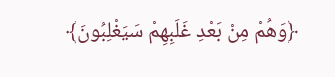﴿وَهُمْ مِنْ بَعْدِ غَلَبِهِمْ سَيَغْلِبُونَ﴾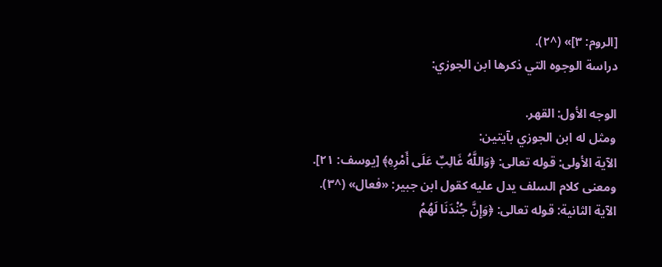[الروم: ٣]» (^٢).
دراسة الوجوه التي ذكرها ابن الجوزي:

الوجه الأول: القهر.
ومثل له ابن الجوزي بآيتين:
الآية الأولى: قوله تعالى: ﴿وَاللَّهُ غَالِبٌ عَلَى أَمْرِهِ﴾ [يوسف: ٢١].
ومعنى كلام السلف يدل عليه كقول ابن جبير: «فعال» (^٣).
الآية الثانية: قوله تعالى: ﴿وَإِنَّ جُنْدَنَا لَهُمُ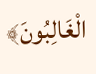الْغَالِبُونَ﴾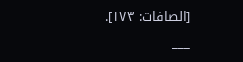[الصافات: ١٧٣].
___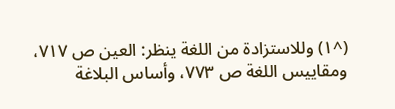(^١) وللاستزادة من اللغة ينظر: العين ص ٧١٧، ومقاييس اللغة ص ٧٧٣، وأساس البلاغة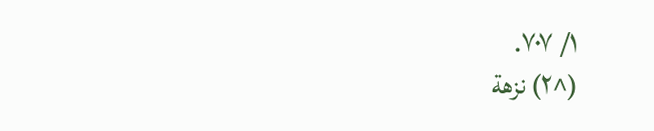١/ ٧٠٧.
(^٢) نزهة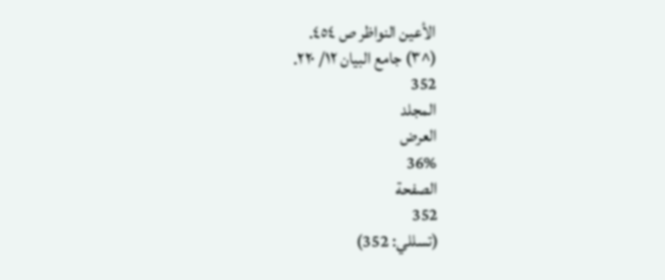الأعين النواظر ص ٤٥٤.
(^٣) جامع البيان ١٢/ ٢٢٠.
352
المجلد
العرض
36%
الصفحة
352
(تسللي: 352)